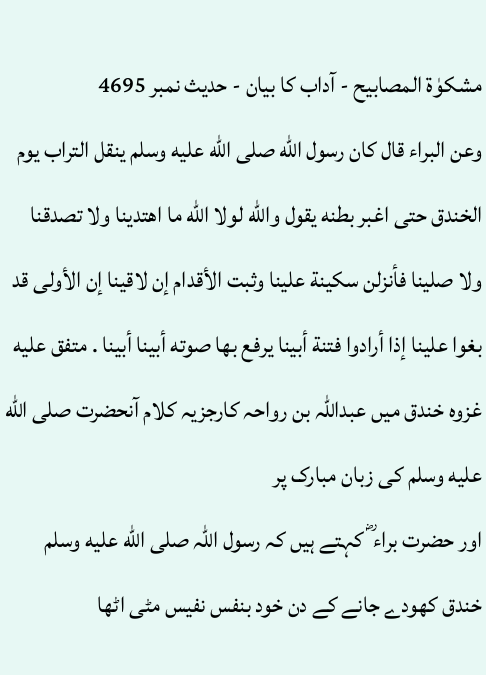مشکوٰۃ المصابیح - آداب کا بیان - حدیث نمبر 4695
وعن البراء قال كان رسول الله صلى الله عليه وسلم ينقل التراب يوم الخندق حتى اغبر بطنه يقول والله لولا الله ما اهتدينا ولا تصدقنا ولا صلينا فأنزلن سكينة علينا وثبت الأقدام إن لاقينا إن الأولى قد بغوا علينا إذا أرادوا فتنة أبينا يرفع بها صوته أبينا أبينا . متفق عليه
غزوہ خندق میں عبداللہ بن رواحہ کارجزیہ کلام آنحضرت صلى الله عليه وسلم کی زبان مبارک پر
اور حضرت براء ؓ کہتے ہیں کہ رسول اللہ صلى الله عليه وسلم خندق کھودے جانے کے دن خود بنفس نفیس مٹی اٹھا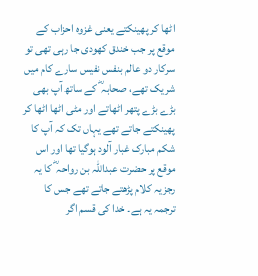اٹھا کر پھینکتے یعنی غزوہ احزاب کے موقع پر جب خندق کھودی جا رہی تھی تو سرکار دو عالم بنفس نفیس سارے کام میں شریک تھے، صحابہ ؓ کے ساتھ آپ بھی بڑے بڑے پتھر اٹھاتے اور مٹی اٹھا اٹھا کر پھینکتے جاتے تھے یہاں تک کہ آپ کا شکم مبارک غبار آلود ہوگیا تھا اور اس موقع پر حضرت عبداللہ بن رواحہ ؓ کا یہ رجزیہ کلام پڑھتے جاتے تھے جس کا ترجمہ یہ ہے۔ خدا کی قسم اگر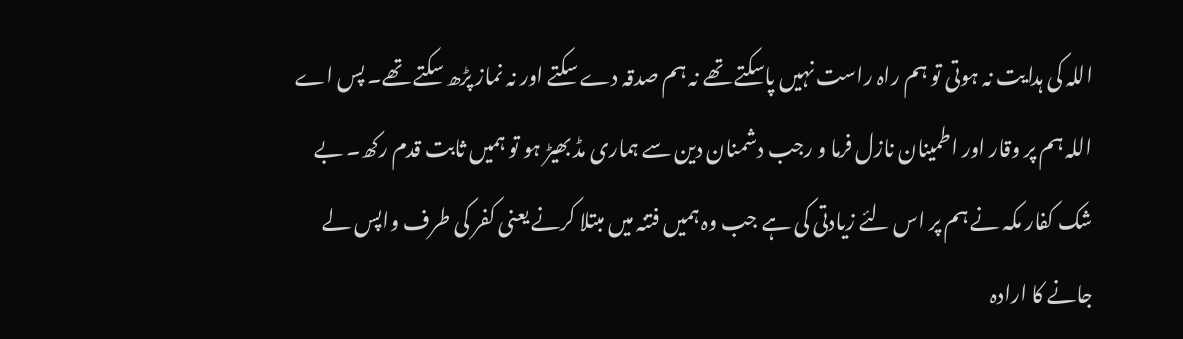اللہ کی ہدایت نہ ہوتی تو ہم راہ راست نہیں پاسکتے تھے نہ ہم صدقہ دے سکتے اور نہ نماز پڑھ سکتے تھے۔ پس اے اللہ ہم پر وقار اور اطمینان نازل فرما و رجب دشمنان دین سے ہماری مڈ بھیڑ ہو تو ہمیں ثابت قدم رکھ۔ بے شک کفار مکہ نے ہم پر اس لئے زیادتی کی ہے جب وہ ہمیں فتنہ میں مبتلا کرنے یعنی کفر کی طرف واپس لے جانے کا ارادہ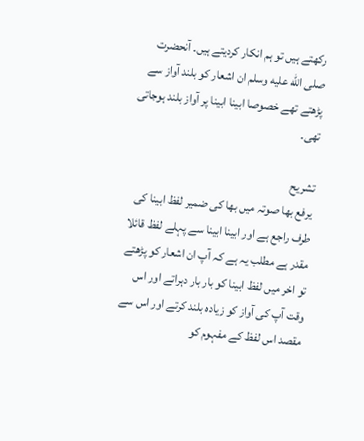رکھتے ہیں تو ہم انکار کردیتے ہیں۔ آنحضرت صلى الله عليه وسلم ان اشعار کو بلند آواز سے پڑھتے تھے خصوصا ابینا ابینا پر آواز بلند ہوجاتی تھی۔

تشریح
یرفع بھا صوتہ میں بھا کی ضمیر لفظ ابینا کی طرف راجع ہے اور ابینا ابینا سے پہلے لفظ قائلا مقدر ہے مطلب یہ ہے کہ آپ ان اشعار کو پڑھتے تو اخر میں لفظ ابینا کو بار بار دہراتے اور اس وقت آپ کی آواز کو زیادہ بلند کرتے اور اس سے مقصد اس لفظ کے مفہوم کو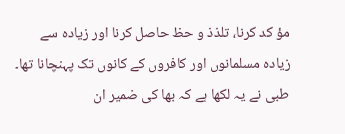مؤ کد کرنا، تلذذ و حظ حاصل کرنا اور زیادہ سے زیادہ مسلمانوں اور کافروں کے کانوں تک پہنچانا تھا۔ طبی نے یہ لکھا ہے کہ بھا کی ضمیر ان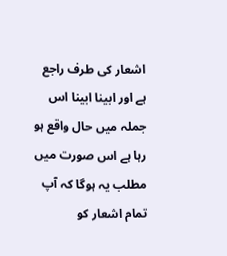اشعار کی طرف راجع ہے اور ابینا ابینا اس جملہ میں حال واقع ہو رہا ہے اس صورت میں مطلب یہ ہوگا کہ آپ تمام اشعار کو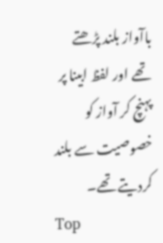باآواز بلند پڑھتے تھے اور لفظ ابینا پر پہنچ کر آواز کو خصوصیت سے بلند کردیتے تھے۔
Top